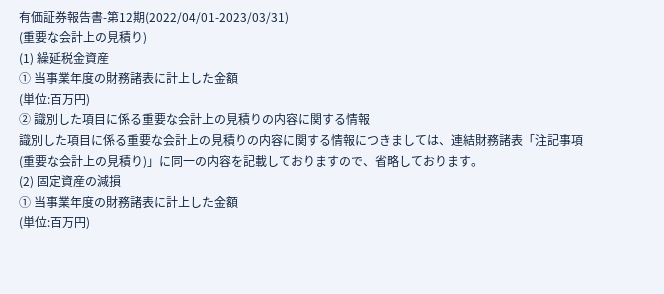有価証券報告書-第12期(2022/04/01-2023/03/31)
(重要な会計上の見積り)
(1) 繰延税金資産
① 当事業年度の財務諸表に計上した金額
(単位:百万円)
② 識別した項目に係る重要な会計上の見積りの内容に関する情報
識別した項目に係る重要な会計上の見積りの内容に関する情報につきましては、連結財務諸表「注記事項 (重要な会計上の見積り)」に同一の内容を記載しておりますので、省略しております。
(2) 固定資産の減損
① 当事業年度の財務諸表に計上した金額
(単位:百万円)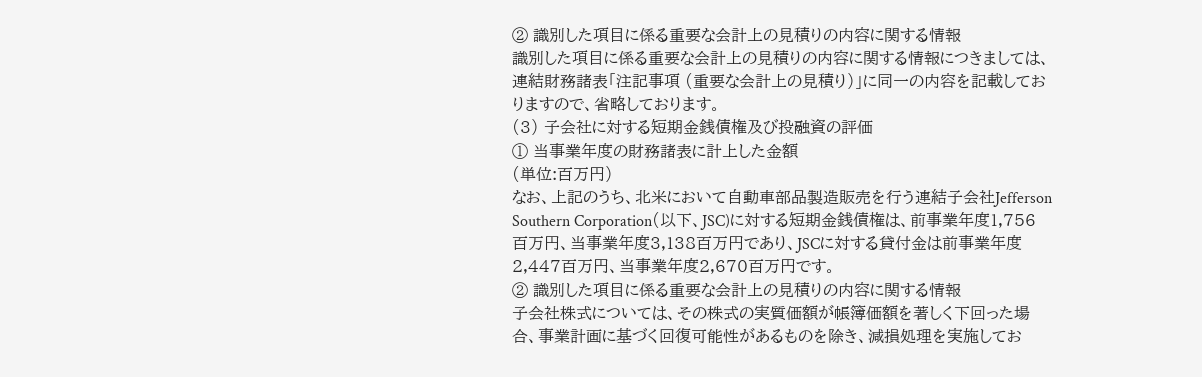② 識別した項目に係る重要な会計上の見積りの内容に関する情報
識別した項目に係る重要な会計上の見積りの内容に関する情報につきましては、連結財務諸表「注記事項 (重要な会計上の見積り)」に同一の内容を記載しておりますので、省略しております。
(3) 子会社に対する短期金銭債権及び投融資の評価
① 当事業年度の財務諸表に計上した金額
(単位:百万円)
なお、上記のうち、北米において自動車部品製造販売を行う連結子会社Jefferson Southern Corporation(以下、JSC)に対する短期金銭債権は、前事業年度1,756百万円、当事業年度3,138百万円であり、JSCに対する貸付金は前事業年度2,447百万円、当事業年度2,670百万円です。
② 識別した項目に係る重要な会計上の見積りの内容に関する情報
子会社株式については、その株式の実質価額が帳簿価額を著しく下回った場合、事業計画に基づく回復可能性があるものを除き、減損処理を実施してお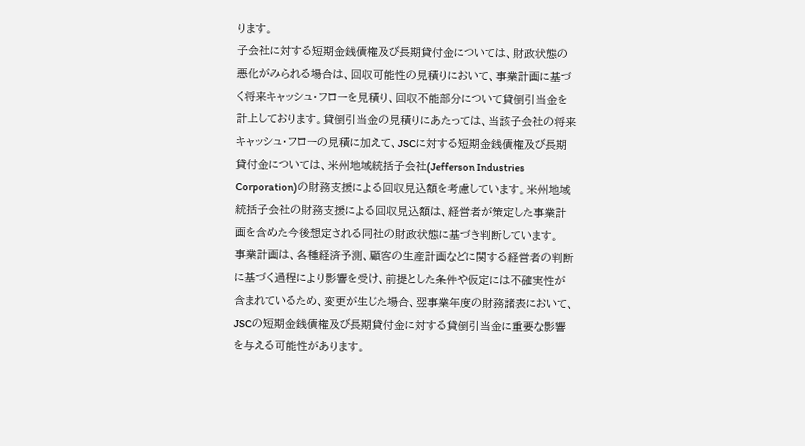ります。
子会社に対する短期金銭債権及び長期貸付金については、財政状態の悪化がみられる場合は、回収可能性の見積りにおいて、事業計画に基づく将来キャッシュ・フローを見積り、回収不能部分について貸倒引当金を計上しております。貸倒引当金の見積りにあたっては、当該子会社の将来キャッシュ・フローの見積に加えて、JSCに対する短期金銭債権及び長期貸付金については、米州地域統括子会社(Jefferson Industries Corporation)の財務支援による回収見込額を考慮しています。米州地域統括子会社の財務支援による回収見込額は、経営者が策定した事業計画を含めた今後想定される同社の財政状態に基づき判断しています。
事業計画は、各種経済予測、顧客の生産計画などに関する経営者の判断に基づく過程により影響を受け、前提とした条件や仮定には不確実性が含まれているため、変更が生じた場合、翌事業年度の財務諸表において、JSCの短期金銭債権及び長期貸付金に対する貸倒引当金に重要な影響を与える可能性があります。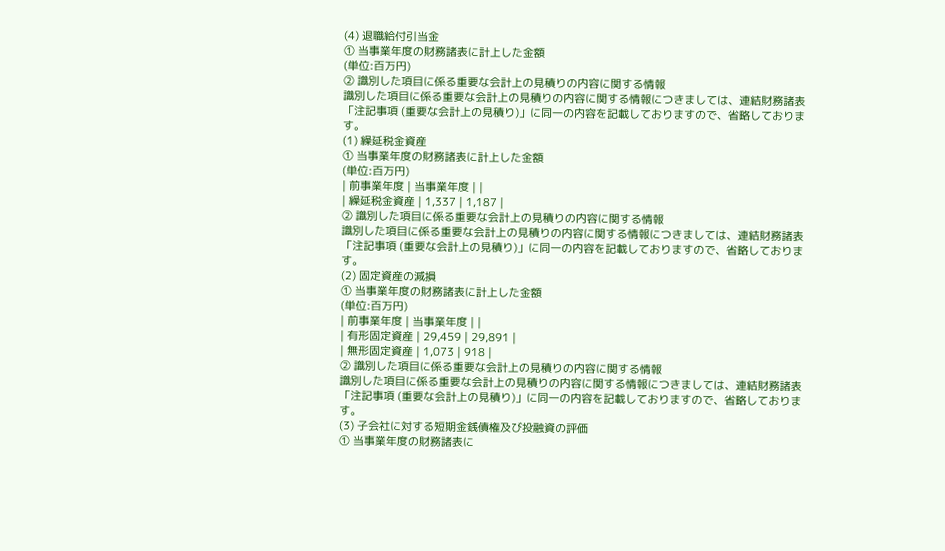(4) 退職給付引当金
① 当事業年度の財務諸表に計上した金額
(単位:百万円)
② 識別した項目に係る重要な会計上の見積りの内容に関する情報
識別した項目に係る重要な会計上の見積りの内容に関する情報につきましては、連結財務諸表「注記事項 (重要な会計上の見積り)」に同一の内容を記載しておりますので、省略しております。
(1) 繰延税金資産
① 当事業年度の財務諸表に計上した金額
(単位:百万円)
| 前事業年度 | 当事業年度 | |
| 繰延税金資産 | 1,337 | 1,187 |
② 識別した項目に係る重要な会計上の見積りの内容に関する情報
識別した項目に係る重要な会計上の見積りの内容に関する情報につきましては、連結財務諸表「注記事項 (重要な会計上の見積り)」に同一の内容を記載しておりますので、省略しております。
(2) 固定資産の減損
① 当事業年度の財務諸表に計上した金額
(単位:百万円)
| 前事業年度 | 当事業年度 | |
| 有形固定資産 | 29,459 | 29,891 |
| 無形固定資産 | 1,073 | 918 |
② 識別した項目に係る重要な会計上の見積りの内容に関する情報
識別した項目に係る重要な会計上の見積りの内容に関する情報につきましては、連結財務諸表「注記事項 (重要な会計上の見積り)」に同一の内容を記載しておりますので、省略しております。
(3) 子会社に対する短期金銭債権及び投融資の評価
① 当事業年度の財務諸表に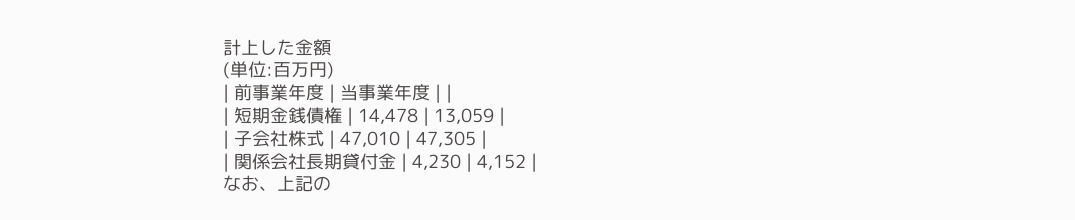計上した金額
(単位:百万円)
| 前事業年度 | 当事業年度 | |
| 短期金銭債権 | 14,478 | 13,059 |
| 子会社株式 | 47,010 | 47,305 |
| 関係会社長期貸付金 | 4,230 | 4,152 |
なお、上記の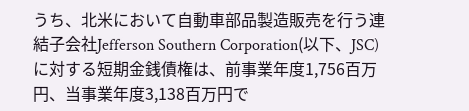うち、北米において自動車部品製造販売を行う連結子会社Jefferson Southern Corporation(以下、JSC)に対する短期金銭債権は、前事業年度1,756百万円、当事業年度3,138百万円で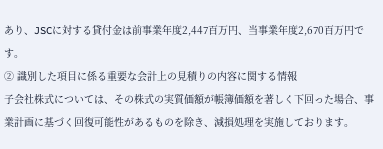あり、JSCに対する貸付金は前事業年度2,447百万円、当事業年度2,670百万円です。
② 識別した項目に係る重要な会計上の見積りの内容に関する情報
子会社株式については、その株式の実質価額が帳簿価額を著しく下回った場合、事業計画に基づく回復可能性があるものを除き、減損処理を実施しております。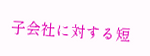子会社に対する短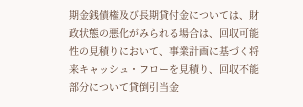期金銭債権及び長期貸付金については、財政状態の悪化がみられる場合は、回収可能性の見積りにおいて、事業計画に基づく将来キャッシュ・フローを見積り、回収不能部分について貸倒引当金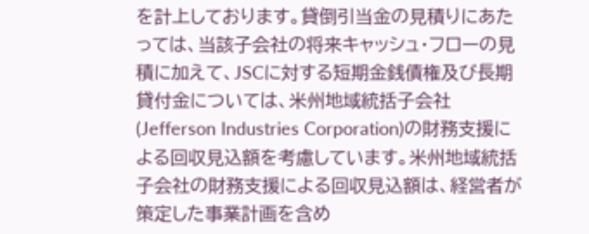を計上しております。貸倒引当金の見積りにあたっては、当該子会社の将来キャッシュ・フローの見積に加えて、JSCに対する短期金銭債権及び長期貸付金については、米州地域統括子会社(Jefferson Industries Corporation)の財務支援による回収見込額を考慮しています。米州地域統括子会社の財務支援による回収見込額は、経営者が策定した事業計画を含め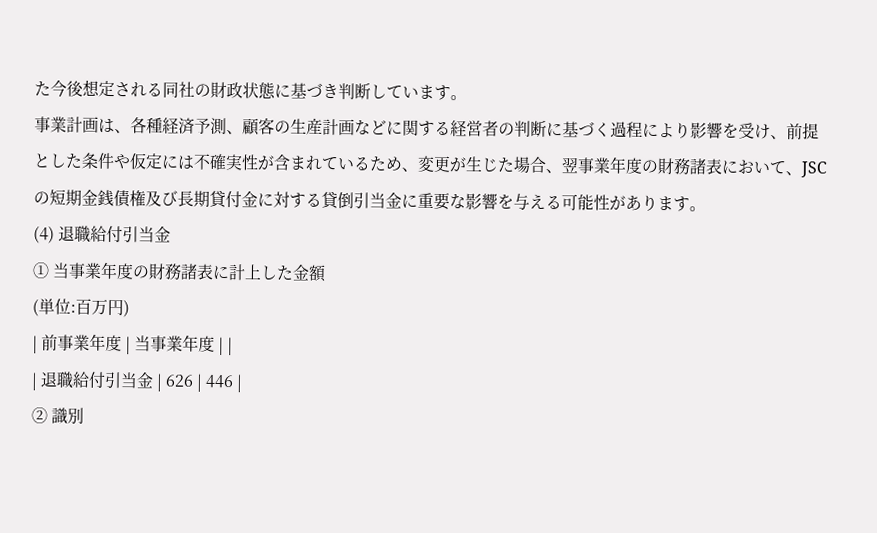た今後想定される同社の財政状態に基づき判断しています。
事業計画は、各種経済予測、顧客の生産計画などに関する経営者の判断に基づく過程により影響を受け、前提とした条件や仮定には不確実性が含まれているため、変更が生じた場合、翌事業年度の財務諸表において、JSCの短期金銭債権及び長期貸付金に対する貸倒引当金に重要な影響を与える可能性があります。
(4) 退職給付引当金
① 当事業年度の財務諸表に計上した金額
(単位:百万円)
| 前事業年度 | 当事業年度 | |
| 退職給付引当金 | 626 | 446 |
② 識別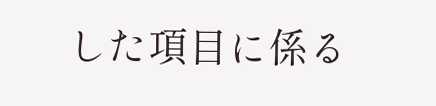した項目に係る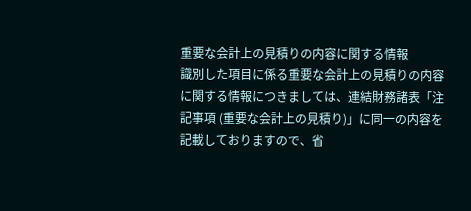重要な会計上の見積りの内容に関する情報
識別した項目に係る重要な会計上の見積りの内容に関する情報につきましては、連結財務諸表「注記事項 (重要な会計上の見積り)」に同一の内容を記載しておりますので、省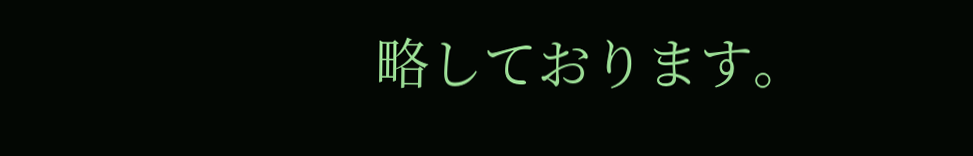略しております。